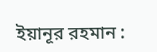ইয়ানূর রহমান :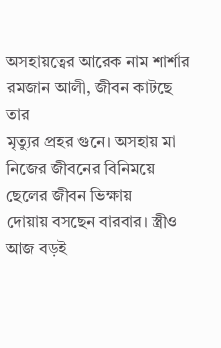অসহায়ত্বের আরেক নাম শার্শার রমজান আলী, জীবন কাটছে তার
মৃত্যুর প্রহর গুনে। অসহায় মা নিজের জীবনের বিনিময়ে ছেলের জীবন ভিক্ষায়
দোয়ায় বসছেন বারবার। স্ত্রীও আজ বড়ই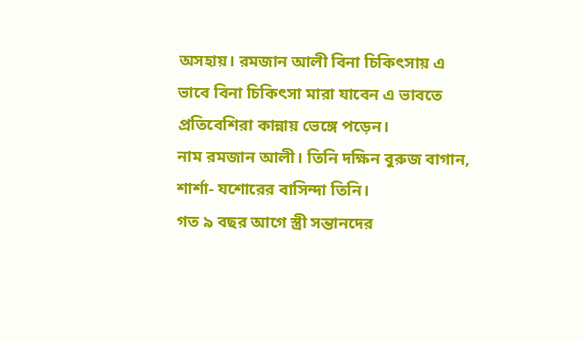অসহায়। রমজান আলী বিনা চিকিৎসায় এ
ভাবে বিনা চিকিৎসা মারা যাবেন এ ভাবতে প্রতিবেশিরা কান্নায় ভেঙ্গে পড়েন।
নাম রমজান আলী। তিনি দক্ষিন বুরুজ বাগান, শার্শা- যশোরের বাসিন্দা তিনি।
গত ৯ বছর আগে স্ত্রী সন্তানদের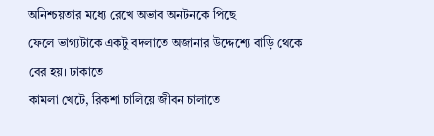অনিশ্চয়তার মধ্যে রেখে অভাব অনটনকে পিছে
ফেলে ভাগ্যটাকে একটু বদলাতে অজানার উদ্দেশ্যে বাড়ি থেকে বের হয়। ঢাকাতে
কামলা খেটে, রিকশা চালিয়ে জীবন চালাতে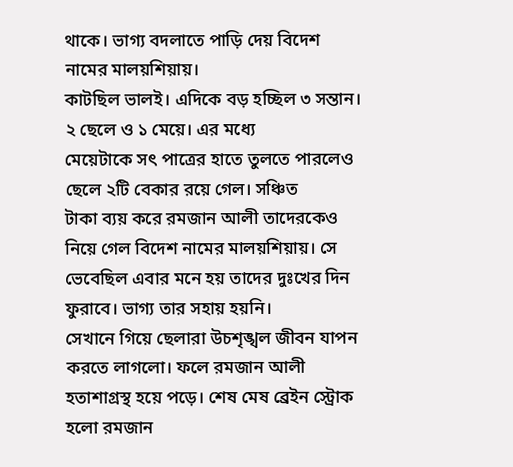থাকে। ভাগ্য বদলাতে পাড়ি দেয় বিদেশ
নামের মালয়শিয়ায়।
কাটছিল ভালই। এদিকে বড় হচ্ছিল ৩ সন্তান। ২ ছেলে ও ১ মেয়ে। এর মধ্যে
মেয়েটাকে সৎ পাত্রের হাতে তুলতে পারলেও ছেলে ২টি বেকার রয়ে গেল। সঞ্চিত
টাকা ব্যয় করে রমজান আলী তাদেরকেও নিয়ে গেল বিদেশ নামের মালয়শিয়ায়। সে
ভেবেছিল এবার মনে হয় তাদের দুঃখের দিন ফুরাবে। ভাগ্য তার সহায় হয়নি।
সেখানে গিয়ে ছেলারা উচশৃঙ্খল জীবন যাপন করতে লাগলো। ফলে রমজান আলী
হতাশাগ্রস্থ হয়ে পড়ে। শেষ মেষ ব্রেইন স্ট্রোক হলো রমজান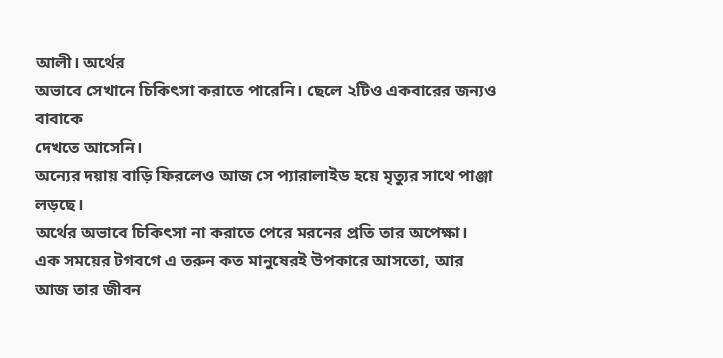আলী। অর্থের
অভাবে সেখানে চিকিৎসা করাতে পারেনি। ছেলে ২টিও একবারের জন্যও বাবাকে
দেখতে আসেনি।
অন্যের দয়ায় বাড়ি ফিরলেও আজ সে প্যারালাইড হয়ে মৃত্যুর সাথে পাঞ্জা লড়ছে।
অর্থের অভাবে চিকিৎসা না করাতে পেরে মরনের প্রতি তার অপেক্ষা।
এক সময়ের টগবগে এ তরুন কত মানুষেরই উপকারে আসতো, আর আজ তার জীবন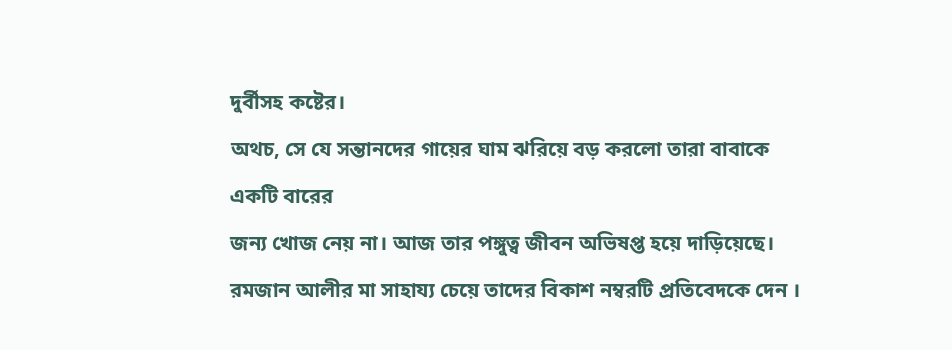দুর্বীসহ কষ্টের।
অথচ, সে যে সন্তানদের গায়ের ঘাম ঝরিয়ে বড় করলো তারা বাবাকে একটি বারের
জন্য খোজ নেয় না। আজ তার পঙ্গুত্ব জীবন অভিষপ্ত হয়ে দাড়িয়েছে।
রমজান আলীর মা সাহায্য চেয়ে তাদের বিকাশ নম্বরটি প্রতিবেদকে দেন ।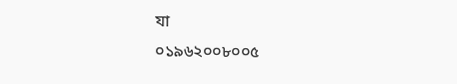যা
০১৯৬২০০৮০০৫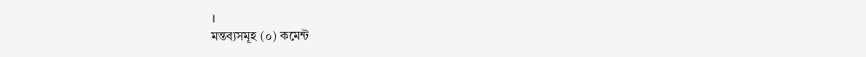।
মন্তব্যসমূহ (০) কমেন্ট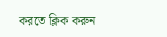করতে ক্লিক করুন